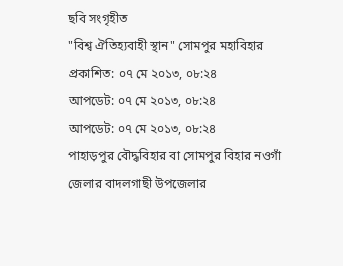ছবি সংগৃহীত
"বিশ্ব ঐতিহ্যবাহী স্থান" সোমপুর মহাবিহার
প্রকাশিত: ০৭ মে ২০১৩, ০৮:২৪
আপডেট: ০৭ মে ২০১৩, ০৮:২৪
আপডেট: ০৭ মে ২০১৩, ০৮:২৪
পাহাড়পুর বৌদ্ধবিহার বা সোমপুর বিহার নওগাঁ জেলার বাদলগাছী উপজেলার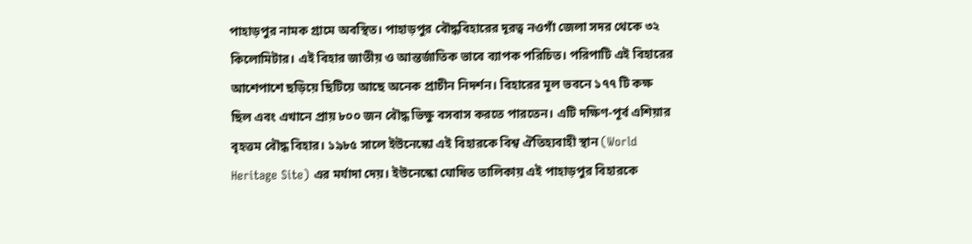পাহাড়পুর নামক গ্রামে অবস্থিত। পাহাড়পুর বৌদ্ধবিহারের দূরত্ব নওগাঁ জেলা সদর থেকে ৩২ কিলোমিটার। এই বিহার জাতীয় ও আন্তর্জাতিক ভাবে ব্যাপক পরিচিত। পরিপাটি এই বিহারের আশেপাশে ছড়িয়ে ছিটিয়ে আছে অনেক প্রাচীন নিদর্শন। বিহারের মূল ভবনে ১৭৭ টি কক্ষ ছিল এবং এখানে প্রায় ৮০০ জন বৌদ্ধ ভিক্ষু বসবাস করতে পারতেন। এটি দক্ষিণ-পূর্ব এশিয়ার বৃহত্তম বৌদ্ধ বিহার। ১৯৮৫ সালে ইউনেস্কো এই বিহারকে বিশ্ব ঐতিহ্যবাহী স্থান (World Heritage Site) এর মর্যাদা দেয়। ইউনেস্কো ঘোষিত তালিকায় এই পাহাড়পুর বিহারকে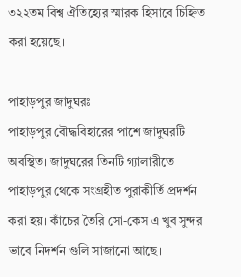৩২২তম বিশ্ব ঐতিহ্যের স্মারক হিসাবে চিহ্নিত করা হয়েছে।

পাহাড়পুর জাদুঘরঃ
পাহাড়পুর বৌদ্ধবিহারের পাশে জাদুঘরটি অবস্থিত। জাদুঘরের তিনটি গ্যালারীতে পাহাড়পুর থেকে সংগ্রহীত পুরাকীর্তি প্রদর্শন করা হয়। কাঁচের তৈরি সো-কেস এ খুব সুন্দর ভাবে নিদর্শন গুলি সাজানো আছে।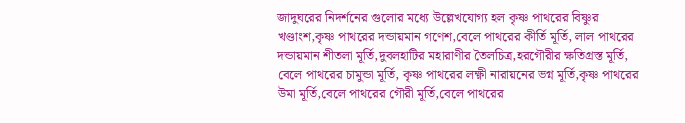জাদুঘরের নিদর্শনের গুলোর মধ্যে উল্লেখযোগ্য হল কৃষ্ণ পাথরের বিষ্ণুর খণ্ডাংশ,কৃষ্ণ পাথরের দন্ডায়মান গণেশ,বেলে পাথরের কীর্তি মূর্তি, লাল পাথরের দন্ডায়মান শীতলা মূর্তি,দুবলহাটির মহারাণীর তৈলচিত্র,হরগৌরীর ক্ষতিগ্রস্ত মূর্তি, বেলে পাথরের চামুন্ডা মূর্তি, কৃষ্ণ পাথরের লক্ষ্ণী নারায়নের ভগ্ন মূর্তি,কৃষ্ণ পাথরের উমা মূর্তি,বেলে পাথরের গৌরী মূর্তি,বেলে পাথরের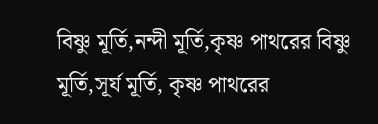বিষ্ণু মূর্তি,নন্দী মূর্তি,কৃষ্ণ পাথরের বিষ্ণু মূর্তি,সূর্য মূর্তি, কৃষ্ণ পাথরের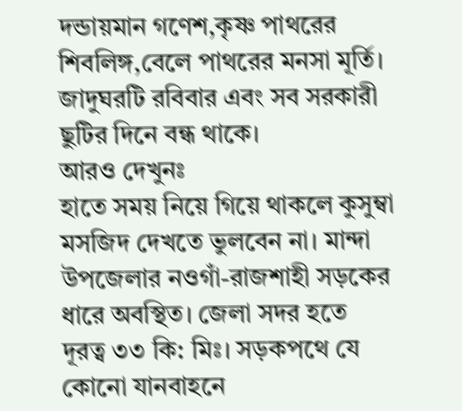দন্ডায়মান গণেশ,কৃষ্ণ পাথরের শিবলিঙ্গ,বেলে পাথরের মনসা মূর্তি। জাদুঘরটি রবিবার এবং সব সরকারী ছুটির দিনে বন্ধ থাকে।
আরও দেখুনঃ
হাতে সময় নিয়ে গিয়ে থাকলে কুসুম্বা মসজিদ দেখতে ভুলবেন না। মান্দা উপজেলার নওগাঁ-রাজশাহী সড়কের ধারে অবস্থিত। জেলা সদর হতে দূরত্ব ৩৩ কি: মিঃ। সড়কপথে যে কোনো যানবাহনে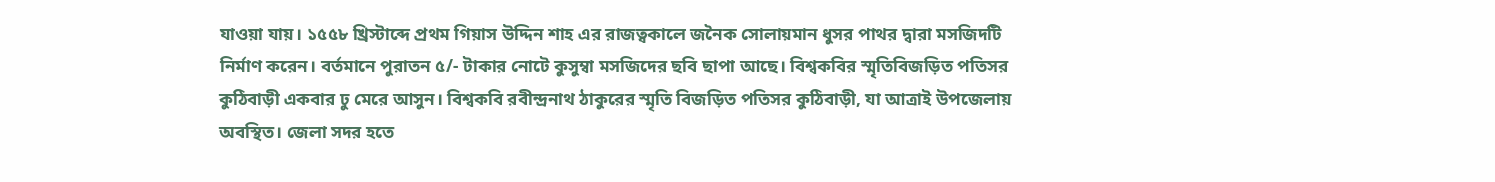যাওয়া যায়। ১৫৫৮ খ্রিস্টাব্দে প্রথম গিয়াস উদ্দিন শাহ এর রাজত্বকালে জনৈক সোলায়মান ধুসর পাথর দ্বারা মসজিদটি নির্মাণ করেন। বর্তমানে পুরাতন ৫/- টাকার নোটে কুসুম্বা মসজিদের ছবি ছাপা আছে। বিশ্বকবির স্মৃতিবিজড়িত পতিসর কুঠিবাড়ী একবার ঢু মেরে আসুন। বিশ্বকবি রবীন্দ্রনাথ ঠাকুরের স্মৃতি বিজড়িত পতিসর কুঠিবাড়ী, যা আত্রাই উপজেলায় অবস্থিত। জেলা সদর হতে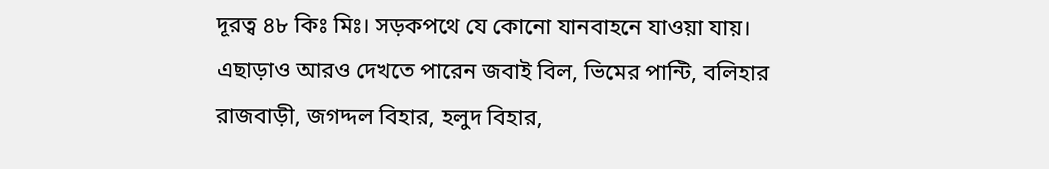দূরত্ব ৪৮ কিঃ মিঃ। সড়কপথে যে কোনো যানবাহনে যাওয়া যায়। এছাড়াও আরও দেখতে পারেন জবাই বিল, ভিমের পান্টি, বলিহার রাজবাড়ী, জগদ্দল বিহার, হলুদ বিহার,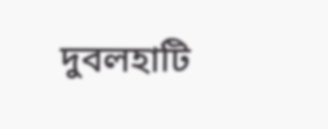দুবলহাটি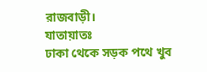রাজবাড়ী।
যাতায়াতঃ
ঢাকা থেকে সড়ক পথে খুব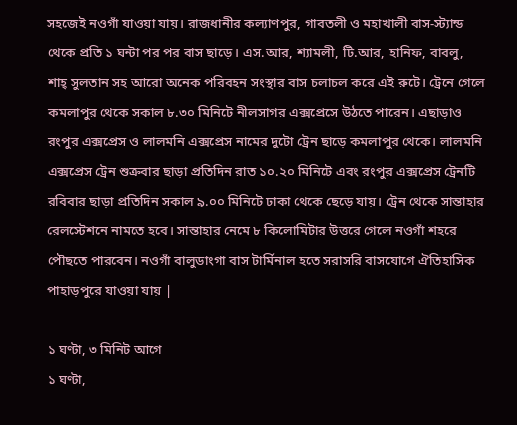সহজেই নওগাঁ যাওয়া যায়। রাজধানীর কল্যাণপুর, গাবতলী ও মহাখালী বাস-স্ট্যান্ড থেকে প্রতি ১ ঘন্টা পর পর বাস ছাড়ে। এস.আর, শ্যামলী, টি.আর, হানিফ, বাবলু, শাহ্ সুলতান সহ আরো অনেক পরিবহন সংস্থার বাস চলাচল করে এই রুটে। ট্রেনে গেলে কমলাপুর থেকে সকাল ৮.৩০ মিনিটে নীলসাগর এক্সপ্রেসে উঠতে পারেন। এছাড়াও রংপুর এক্সপ্রেস ও লালমনি এক্সপ্রেস নামের দুটো ট্রেন ছাড়ে কমলাপুর থেকে। লালমনি এক্সপ্রেস ট্রেন শুক্রবার ছাড়া প্রতিদিন রাত ১০.২০ মিনিটে এবং রংপুর এক্সপ্রেস ট্রেনটি রবিবার ছাড়া প্রতিদিন সকাল ৯.০০ মিনিটে ঢাকা থেকে ছেড়ে যায়। ট্রেন থেকে সান্তাহার রেলস্টেশনে নামতে হবে। সান্তাহার নেমে ৮ কিলোমিটার উত্তরে গেলে নওগাঁ শহরে পৌছতে পারবেন। নওগাঁ বালুডাংগা বাস টার্মিনাল হতে সরাসরি বাসযোগে ঐতিহাসিক পাহাড়পুরে যাওয়া যায় |

১ ঘণ্টা, ৩ মিনিট আগে
১ ঘণ্টা,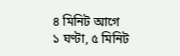৪ মিনিট আগে
১ ঘণ্টা, ৫ মিনিট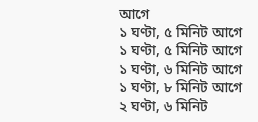আগে
১ ঘণ্টা, ৫ মিনিট আগে
১ ঘণ্টা, ৫ মিনিট আগে
১ ঘণ্টা, ৬ মিনিট আগে
১ ঘণ্টা, ৮ মিনিট আগে
২ ঘণ্টা, ৬ মিনিট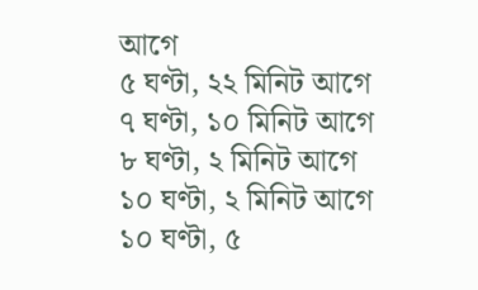আগে
৫ ঘণ্টা, ২২ মিনিট আগে
৭ ঘণ্টা, ১০ মিনিট আগে
৮ ঘণ্টা, ২ মিনিট আগে
১০ ঘণ্টা, ২ মিনিট আগে
১০ ঘণ্টা, ৫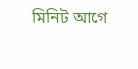মিনিট আগে